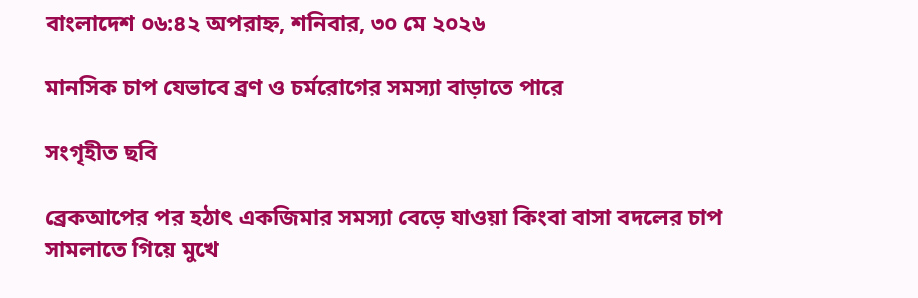বাংলাদেশ ০৬:৪২ অপরাহ্ন, শনিবার, ৩০ মে ২০২৬

মানসিক চাপ যেভাবে ব্রণ ও চর্মরোগের সমস্যা বাড়াতে পারে

সংগৃহীত ছবি

ব্রেকআপের পর হঠাৎ একজিমার সমস্যা বেড়ে যাওয়া কিংবা বাসা বদলের চাপ সামলাতে গিয়ে মুখে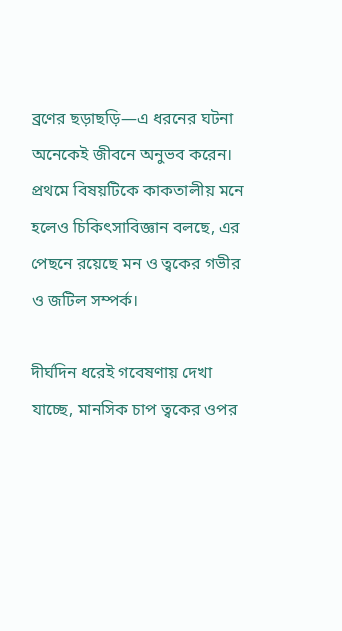ব্রণের ছড়াছড়ি—এ ধরনের ঘটনা অনেকেই জীবনে অনুভব করেন। প্রথমে বিষয়টিকে কাকতালীয় মনে হলেও চিকিৎসাবিজ্ঞান বলছে, এর পেছনে রয়েছে মন ও ত্বকের গভীর ও জটিল সম্পর্ক।

দীর্ঘদিন ধরেই গবেষণায় দেখা যাচ্ছে, মানসিক চাপ ত্বকের ওপর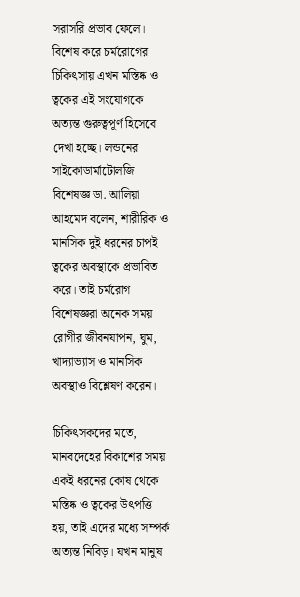সরাসরি প্রভাব ফেলে। বিশেষ করে চর্মরোগের চিকিৎসায় এখন মস্তিষ্ক ও ত্বকের এই সংযোগকে অত্যন্ত গুরুত্বপূর্ণ হিসেবে দেখা হচ্ছে। লন্ডনের সাইকোডার্মাটোলজি বিশেষজ্ঞ ডা. আলিয়া আহমেদ বলেন, শারীরিক ও মানসিক দুই ধরনের চাপই ত্বকের অবস্থাকে প্রভাবিত করে। তাই চর্মরোগ বিশেষজ্ঞরা অনেক সময় রোগীর জীবনযাপন, ঘুম, খাদ্যাভ্যাস ও মানসিক অবস্থাও বিশ্লেষণ করেন।

চিকিৎসকদের মতে, মানবদেহের বিকাশের সময় একই ধরনের কোষ থেকে মস্তিষ্ক ও ত্বকের উৎপত্তি হয়, তাই এদের মধ্যে সম্পর্ক অত্যন্ত নিবিড়। যখন মানুষ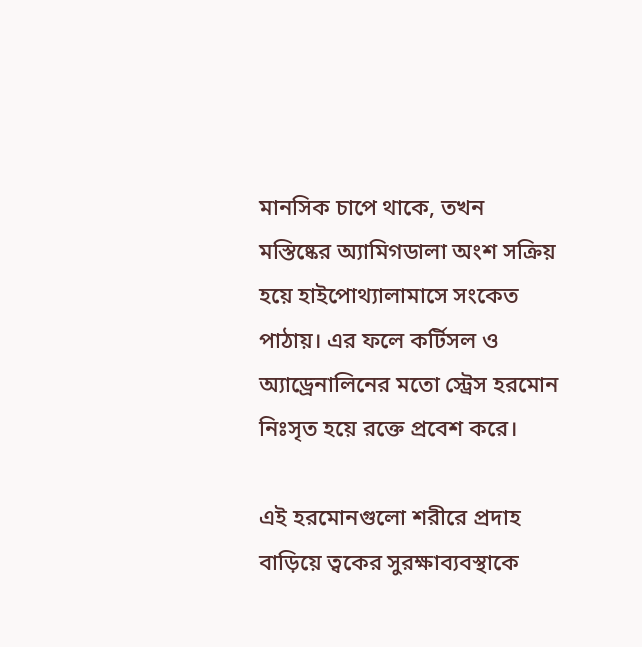মানসিক চাপে থাকে, তখন মস্তিষ্কের অ্যামিগডালা অংশ সক্রিয় হয়ে হাইপোথ্যালামাসে সংকেত পাঠায়। এর ফলে কর্টিসল ও অ্যাড্রেনালিনের মতো স্ট্রেস হরমোন নিঃসৃত হয়ে রক্তে প্রবেশ করে।

এই হরমোনগুলো শরীরে প্রদাহ বাড়িয়ে ত্বকের সুরক্ষাব্যবস্থাকে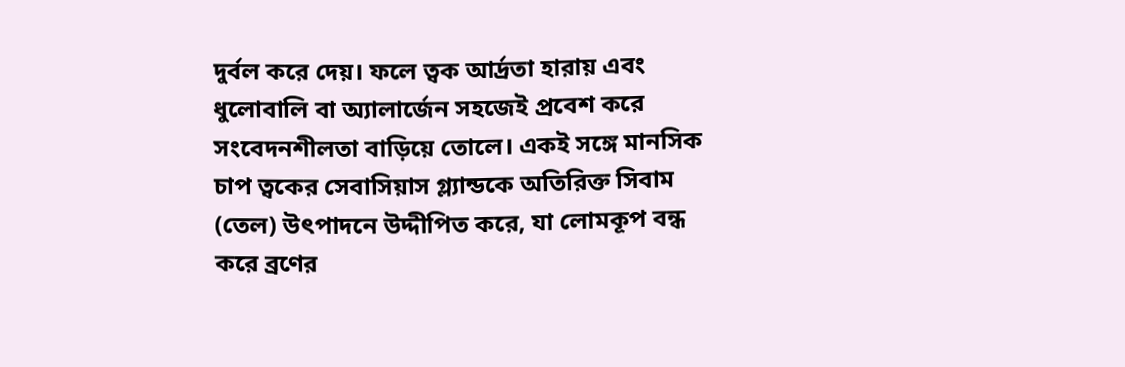দুর্বল করে দেয়। ফলে ত্বক আর্দ্রতা হারায় এবং ধুলোবালি বা অ্যালার্জেন সহজেই প্রবেশ করে সংবেদনশীলতা বাড়িয়ে তোলে। একই সঙ্গে মানসিক চাপ ত্বকের সেবাসিয়াস গ্ল্যান্ডকে অতিরিক্ত সিবাম (তেল) উৎপাদনে উদ্দীপিত করে, যা লোমকূপ বন্ধ করে ব্রণের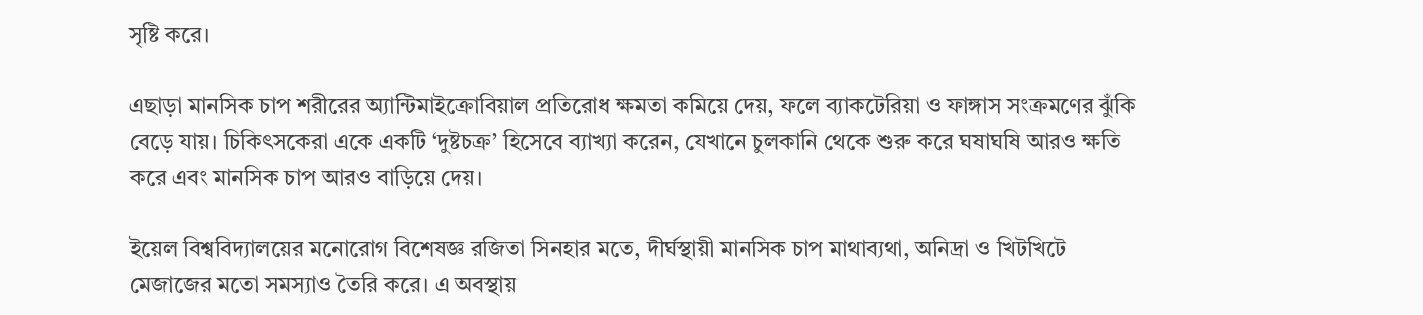সৃষ্টি করে।

এছাড়া মানসিক চাপ শরীরের অ্যান্টিমাইক্রোবিয়াল প্রতিরোধ ক্ষমতা কমিয়ে দেয়, ফলে ব্যাকটেরিয়া ও ফাঙ্গাস সংক্রমণের ঝুঁকি বেড়ে যায়। চিকিৎসকেরা একে একটি ‘দুষ্টচক্র’ হিসেবে ব্যাখ্যা করেন, যেখানে চুলকানি থেকে শুরু করে ঘষাঘষি আরও ক্ষতি করে এবং মানসিক চাপ আরও বাড়িয়ে দেয়।

ইয়েল বিশ্ববিদ্যালয়ের মনোরোগ বিশেষজ্ঞ রজিতা সিনহার মতে, দীর্ঘস্থায়ী মানসিক চাপ মাথাব্যথা, অনিদ্রা ও খিটখিটে মেজাজের মতো সমস্যাও তৈরি করে। এ অবস্থায়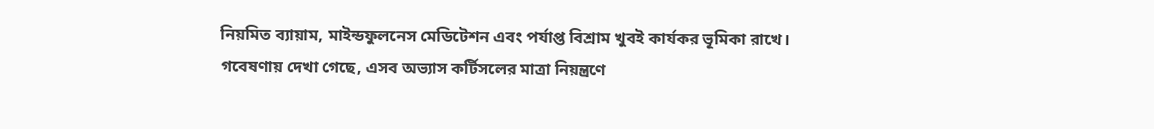নিয়মিত ব্যায়াম, মাইন্ডফুলনেস মেডিটেশন এবং পর্যাপ্ত বিশ্রাম খুবই কার্যকর ভূমিকা রাখে। গবেষণায় দেখা গেছে, এসব অভ্যাস কর্টিসলের মাত্রা নিয়ন্ত্রণে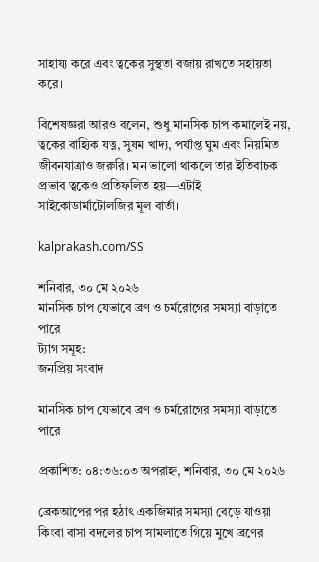সাহায্য করে এবং ত্বকের সুস্থতা বজায় রাখতে সহায়তা করে।

বিশেষজ্ঞরা আরও বলেন, শুধু মানসিক চাপ কমালেই নয়, ত্বকের বাহ্যিক যত্ন, সুষম খাদ্য, পর্যাপ্ত ঘুম এবং নিয়মিত জীবনযাত্রাও জরুরি। মন ভালো থাকলে তার ইতিবাচক প্রভাব ত্বকেও প্রতিফলিত হয়—এটাই সাইকোডার্মাটোলজির মূল বার্তা।

kalprakash.com/SS

শনিবার, ৩০ মে ২০২৬
মানসিক চাপ যেভাবে ব্রণ ও চর্মরোগের সমস্যা বাড়াতে পারে
ট্যাগ সমূহ:
জনপ্রিয় সংবাদ

মানসিক চাপ যেভাবে ব্রণ ও চর্মরোগের সমস্যা বাড়াতে পারে

প্রকাশিত: ০৪:৩৬:০৩ অপরাহ্ন, শনিবার, ৩০ মে ২০২৬

ব্রেকআপের পর হঠাৎ একজিমার সমস্যা বেড়ে যাওয়া কিংবা বাসা বদলের চাপ সামলাতে গিয়ে মুখে ব্রণের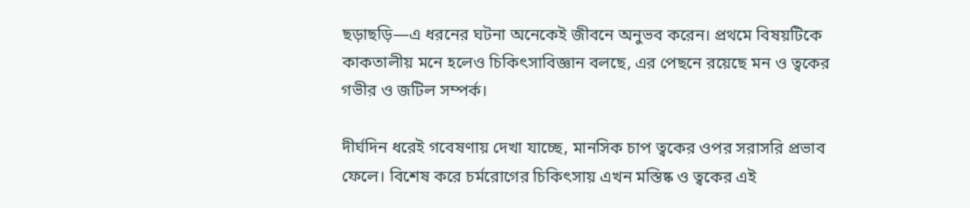ছড়াছড়ি—এ ধরনের ঘটনা অনেকেই জীবনে অনুভব করেন। প্রথমে বিষয়টিকে কাকতালীয় মনে হলেও চিকিৎসাবিজ্ঞান বলছে, এর পেছনে রয়েছে মন ও ত্বকের গভীর ও জটিল সম্পর্ক।

দীর্ঘদিন ধরেই গবেষণায় দেখা যাচ্ছে, মানসিক চাপ ত্বকের ওপর সরাসরি প্রভাব ফেলে। বিশেষ করে চর্মরোগের চিকিৎসায় এখন মস্তিষ্ক ও ত্বকের এই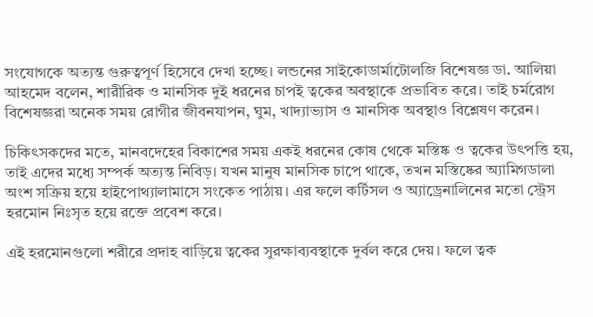সংযোগকে অত্যন্ত গুরুত্বপূর্ণ হিসেবে দেখা হচ্ছে। লন্ডনের সাইকোডার্মাটোলজি বিশেষজ্ঞ ডা. আলিয়া আহমেদ বলেন, শারীরিক ও মানসিক দুই ধরনের চাপই ত্বকের অবস্থাকে প্রভাবিত করে। তাই চর্মরোগ বিশেষজ্ঞরা অনেক সময় রোগীর জীবনযাপন, ঘুম, খাদ্যাভ্যাস ও মানসিক অবস্থাও বিশ্লেষণ করেন।

চিকিৎসকদের মতে, মানবদেহের বিকাশের সময় একই ধরনের কোষ থেকে মস্তিষ্ক ও ত্বকের উৎপত্তি হয়, তাই এদের মধ্যে সম্পর্ক অত্যন্ত নিবিড়। যখন মানুষ মানসিক চাপে থাকে, তখন মস্তিষ্কের অ্যামিগডালা অংশ সক্রিয় হয়ে হাইপোথ্যালামাসে সংকেত পাঠায়। এর ফলে কর্টিসল ও অ্যাড্রেনালিনের মতো স্ট্রেস হরমোন নিঃসৃত হয়ে রক্তে প্রবেশ করে।

এই হরমোনগুলো শরীরে প্রদাহ বাড়িয়ে ত্বকের সুরক্ষাব্যবস্থাকে দুর্বল করে দেয়। ফলে ত্বক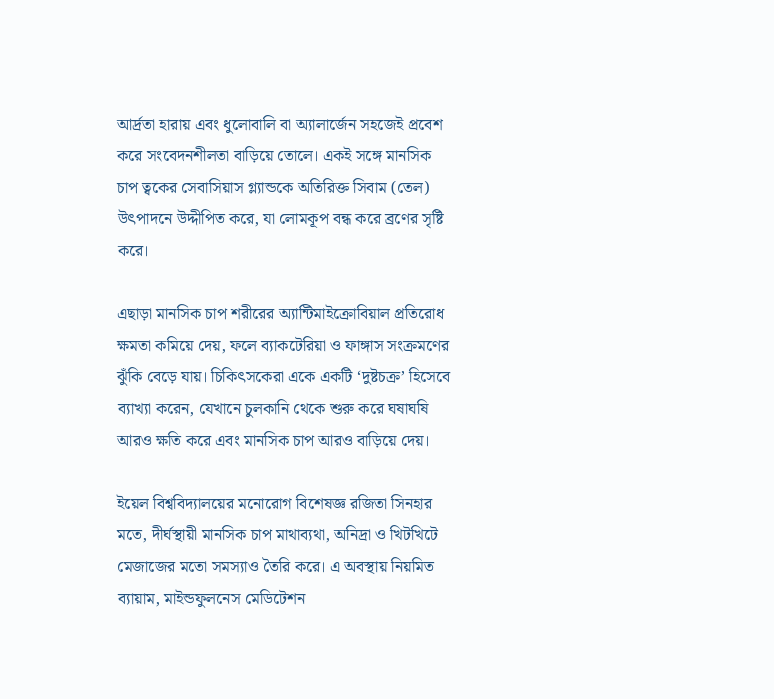আর্দ্রতা হারায় এবং ধুলোবালি বা অ্যালার্জেন সহজেই প্রবেশ করে সংবেদনশীলতা বাড়িয়ে তোলে। একই সঙ্গে মানসিক চাপ ত্বকের সেবাসিয়াস গ্ল্যান্ডকে অতিরিক্ত সিবাম (তেল) উৎপাদনে উদ্দীপিত করে, যা লোমকূপ বন্ধ করে ব্রণের সৃষ্টি করে।

এছাড়া মানসিক চাপ শরীরের অ্যান্টিমাইক্রোবিয়াল প্রতিরোধ ক্ষমতা কমিয়ে দেয়, ফলে ব্যাকটেরিয়া ও ফাঙ্গাস সংক্রমণের ঝুঁকি বেড়ে যায়। চিকিৎসকেরা একে একটি ‘দুষ্টচক্র’ হিসেবে ব্যাখ্যা করেন, যেখানে চুলকানি থেকে শুরু করে ঘষাঘষি আরও ক্ষতি করে এবং মানসিক চাপ আরও বাড়িয়ে দেয়।

ইয়েল বিশ্ববিদ্যালয়ের মনোরোগ বিশেষজ্ঞ রজিতা সিনহার মতে, দীর্ঘস্থায়ী মানসিক চাপ মাথাব্যথা, অনিদ্রা ও খিটখিটে মেজাজের মতো সমস্যাও তৈরি করে। এ অবস্থায় নিয়মিত ব্যায়াম, মাইন্ডফুলনেস মেডিটেশন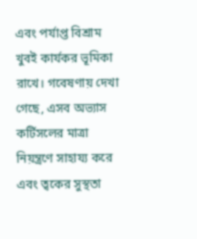এবং পর্যাপ্ত বিশ্রাম খুবই কার্যকর ভূমিকা রাখে। গবেষণায় দেখা গেছে, এসব অভ্যাস কর্টিসলের মাত্রা নিয়ন্ত্রণে সাহায্য করে এবং ত্বকের সুস্থতা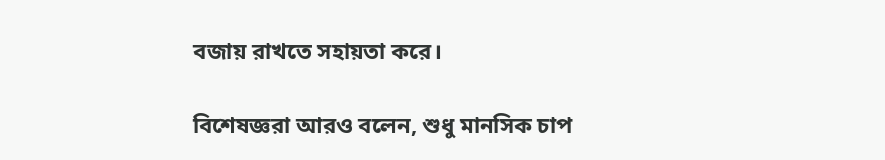বজায় রাখতে সহায়তা করে।

বিশেষজ্ঞরা আরও বলেন, শুধু মানসিক চাপ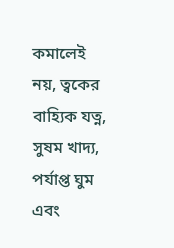কমালেই নয়, ত্বকের বাহ্যিক যত্ন, সুষম খাদ্য, পর্যাপ্ত ঘুম এবং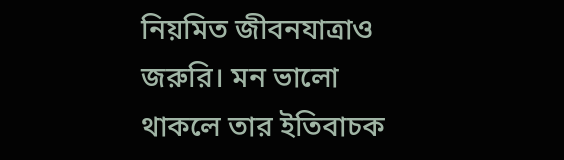নিয়মিত জীবনযাত্রাও জরুরি। মন ভালো থাকলে তার ইতিবাচক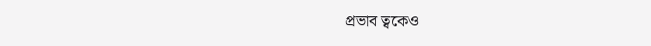প্রভাব ত্বকেও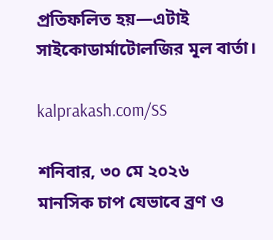প্রতিফলিত হয়—এটাই সাইকোডার্মাটোলজির মূল বার্তা।

kalprakash.com/SS

শনিবার, ৩০ মে ২০২৬
মানসিক চাপ যেভাবে ব্রণ ও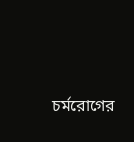চর্মরোগের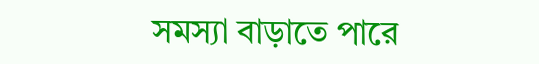সমস্যা বাড়াতে পারে